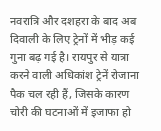नवरात्रि और दशहरा के बाद अब दिवाली के लिए ट्रेनों में भीड़ कई गुना बढ़ गई है। रायपुर से यात्रा करने वाली अधिकांश ट्रेनें रोजाना पैक चल रही हैं, जिसके कारण चोरी की घटनाओं में इजाफा हो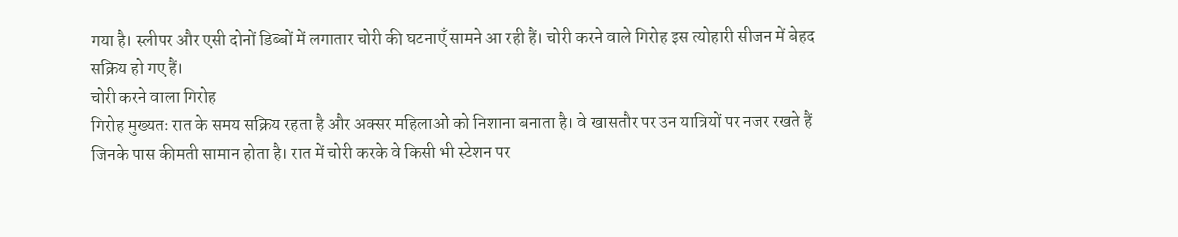गया है। स्लीपर और एसी दोनों डिब्बों में लगातार चोरी की घटनाएँ सामने आ रही हैं। चोरी करने वाले गिरोह इस त्योहारी सीजन में बेहद सक्रिय हो गए हैं।
चोरी करने वाला गिरोह
गिरोह मुख्यतः रात के समय सक्रिय रहता है और अक्सर महिलाओं को निशाना बनाता है। वे खासतौर पर उन यात्रियों पर नजर रखते हैं जिनके पास कीमती सामान होता है। रात में चोरी करके वे किसी भी स्टेशन पर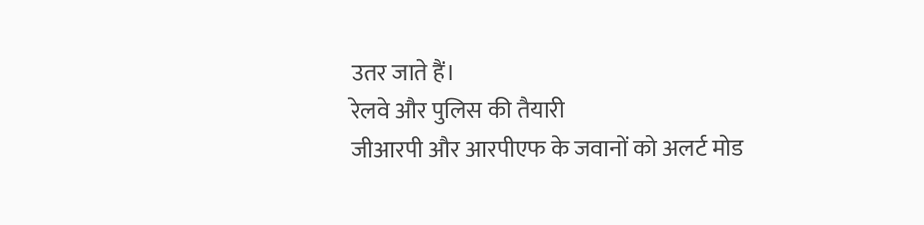उतर जाते हैं।
रेलवे और पुलिस की तैयारी
जीआरपी और आरपीएफ के जवानों को अलर्ट मोड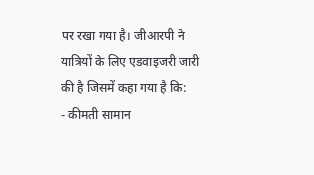पर रखा गया है। जीआरपी ने यात्रियों के लिए एडवाइजरी जारी की है जिसमें कहा गया है कि:
- कीमती सामान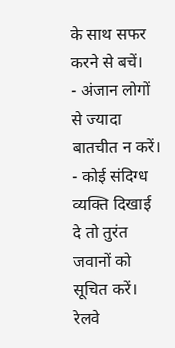के साथ सफर करने से बचें।
- अंजान लोगों से ज्यादा बातचीत न करें।
- कोई संदिग्ध व्यक्ति दिखाई दे तो तुरंत जवानों को सूचित करें।
रेलवे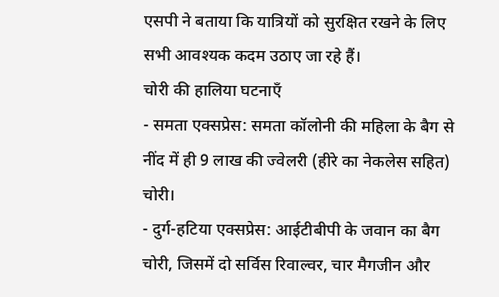एसपी ने बताया कि यात्रियों को सुरक्षित रखने के लिए सभी आवश्यक कदम उठाए जा रहे हैं।
चोरी की हालिया घटनाएँ
- समता एक्सप्रेस: समता कॉलोनी की महिला के बैग से नींद में ही 9 लाख की ज्वेलरी (हीरे का नेकलेस सहित) चोरी।
- दुर्ग-हटिया एक्सप्रेस: आईटीबीपी के जवान का बैग चोरी, जिसमें दो सर्विस रिवाल्वर, चार मैगजीन और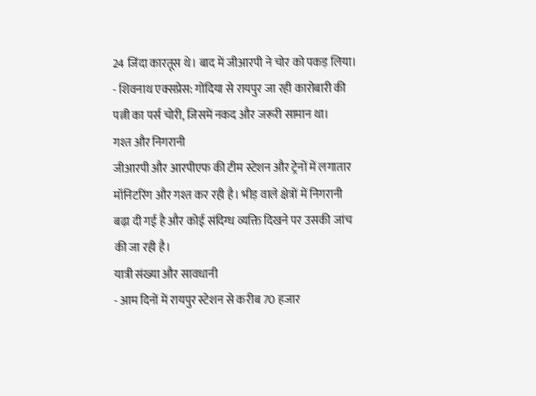24 जिंदा कारतूस थे। बाद में जीआरपी ने चोर को पकड़ लिया।
- शिवनाथ एक्सप्रेस: गोंदिया से रायपुर जा रही कारोबारी की पत्नी का पर्स चोरी, जिसमें नकद और जरूरी सामान था।
गश्त और निगरानी
जीआरपी और आरपीएफ की टीम स्टेशन और ट्रेनों में लगातार मॉनिटरिंग और गश्त कर रही है। भीड़ वाले क्षेत्रों में निगरानी बढ़ा दी गई है और कोई संदिग्ध व्यक्ति दिखने पर उसकी जांच की जा रही है।
यात्री संख्या और सावधानी
- आम दिनों में रायपुर स्टेशन से करीब 70 हजार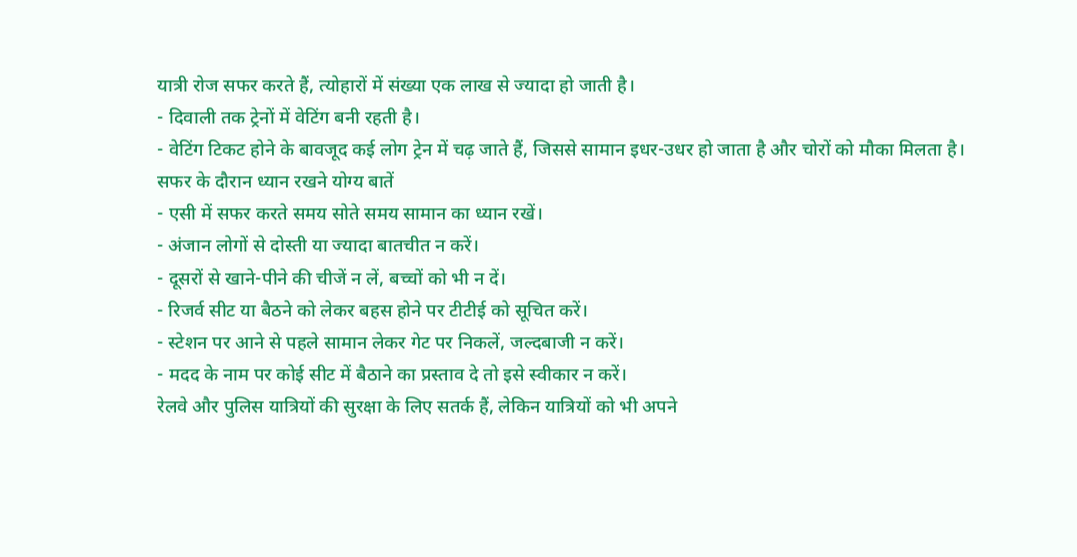यात्री रोज सफर करते हैं, त्योहारों में संख्या एक लाख से ज्यादा हो जाती है।
- दिवाली तक ट्रेनों में वेटिंग बनी रहती है।
- वेटिंग टिकट होने के बावजूद कई लोग ट्रेन में चढ़ जाते हैं, जिससे सामान इधर-उधर हो जाता है और चोरों को मौका मिलता है।
सफर के दौरान ध्यान रखने योग्य बातें
- एसी में सफर करते समय सोते समय सामान का ध्यान रखें।
- अंजान लोगों से दोस्ती या ज्यादा बातचीत न करें।
- दूसरों से खाने-पीने की चीजें न लें, बच्चों को भी न दें।
- रिजर्व सीट या बैठने को लेकर बहस होने पर टीटीई को सूचित करें।
- स्टेशन पर आने से पहले सामान लेकर गेट पर निकलें, जल्दबाजी न करें।
- मदद के नाम पर कोई सीट में बैठाने का प्रस्ताव दे तो इसे स्वीकार न करें।
रेलवे और पुलिस यात्रियों की सुरक्षा के लिए सतर्क हैं, लेकिन यात्रियों को भी अपने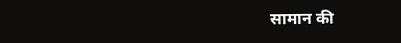सामान की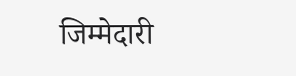जिम्मेदारी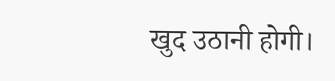खुद उठानी होगी।